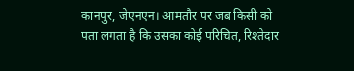कानपुर, जेएनएन। आमतौर पर जब किसी को पता लगता है कि उसका कोई परिचित, रिश्तेदार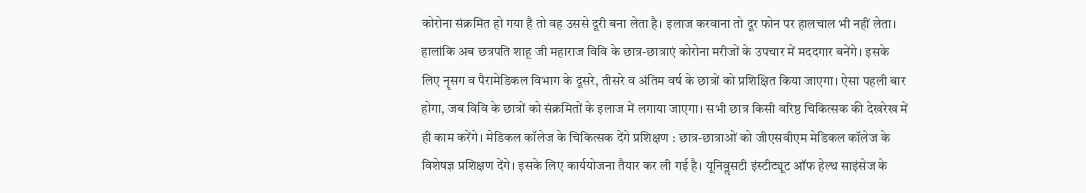कोरोना संक्रमित हो गया है तो वह उससे दूरी बना लेता है। इलाज करवाना तो दूर फोन पर हालचाल भी नहीं लेता। हालांकि अब छत्रपति शाहू जी महाराज विवि के छात्र-छात्राएं कोरोना मरीजों के उपचार में मददगार बनेंगे। इसके लिए नॄसग व पैरामेडिकल विभाग के दूसरे, तीसरे व अंतिम वर्ष के छात्रों को प्रशिक्षित किया जाएगा। ऐसा पहली बार होगा, जब विवि के छात्रों को संक्रमितों के इलाज में लगाया जाएगा। सभी छात्र किसी वरिष्ठ चिकित्सक की देखरेख में ही काम करेंगे। मेडिकल कॉलेज के चिकित्सक देंगे प्रशिक्षण : छात्र-छात्राओं को जीएसवीएम मेडिकल कॉलेज के विशेषज्ञ प्रशिक्षण देंगे। इसके लिए कार्ययोजना तैयार कर ली गई है। यूनिवॢसटी इंस्टीट्यूट ऑफ हेल्थ साइंसेज के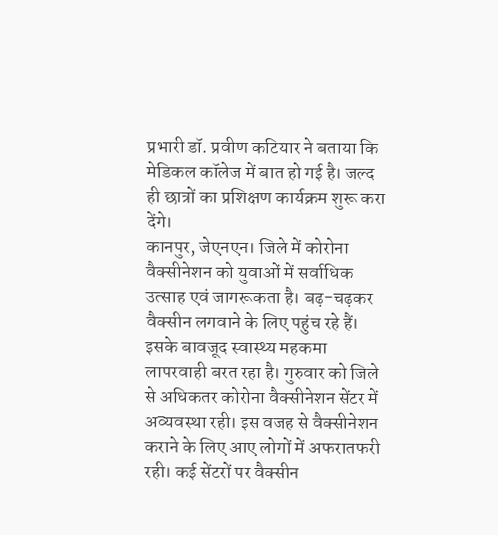प्रभारी डॉ. प्रवीण कटियार ने बताया कि मेडिकल कॉलेज में बात हो गई है। जल्द ही छात्रों का प्रशिक्षण कार्यक्रम शुरू करा देंगे।
कानपुर, जेएनएन। जिले में कोरोना वैक्सीनेशन को युवाओं में सर्वाधिक उत्साह एवं जागरूकता है। बढ़-चढ़कर वैक्सीन लगवाने के लिए पहुंच रहे हैं। इसके बावजूद स्वास्थ्य महकमा लापरवाही बरत रहा है। गुरुवार को जिले से अधिकतर कोरोना वैक्सीनेशन सेंटर में अव्यवस्था रही। इस वजह से वैक्सीनेशन कराने के लिए आए लोगों में अफरातफरी रही। कई सेंटरों पर वैक्सीन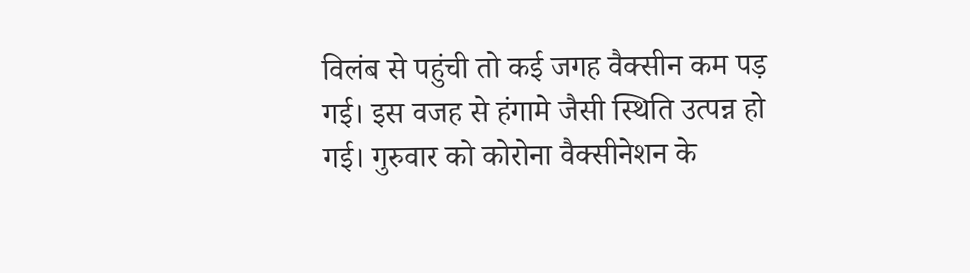विलंब से पहुंची तो कई जगह वैक्सीन कम पड़ गई। इस वजह से हंगामे जैसी स्थिति उत्पन्न हो गई। गुरुवार को कोरोना वैक्सीनेशन के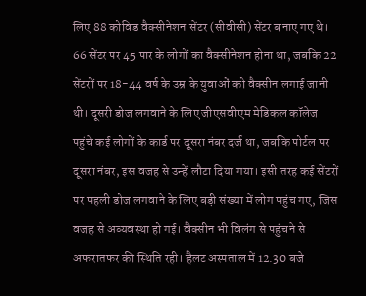लिए 88 कोविड वैक्सीनेशन सेंटर (सीवीसी) सेंटर बनाए गए थे। 66 सेंटर पर 45 पार के लोगों का वैक्सीनेशन होना था, जबकि 22 सेंटरों पर 18-44 वर्ष के उम्र के युवाओं को वैक्सीन लगाई जानी थी। दूसरी डोज लगवाने के लिए जीएसवीएम मेडिकल कॉलेज पहुंचे कई लोगों के कार्ड पर दूसरा नंबर दर्ज था, जबकि पोर्टल पर दूसरा नंबर, इस वजह से उन्हें लौटा दिया गया। इसी तरह कई सेंटरों पर पहली डोज लगवाने के लिए बड़ी संख्या में लोग पहुंच गए, जिस वजह से अव्यवस्था हो गई। वैक्सीन भी विलंग से पहुंचने से अफरातफर की स्थिति रही। हैलट अस्पताल में 12.30 बजे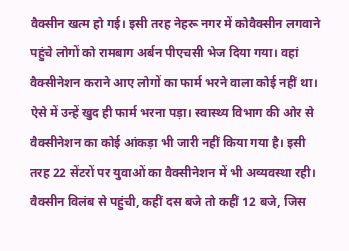वैक्सीन खत्म हो गई। इसी तरह नेहरू नगर में कोवैक्सीन लगवाने पहुंचे लोगों को रामबाग अर्बन पीएचसी भेज दिया गया। वहां वैक्सीनेशन कराने आए लोगों का फार्म भरने वाला कोई नहीं था। ऐसे में उन्हें खुद ही फार्म भरना पड़ा। स्वास्थ्य विभाग की ओर से वैक्सीनेशन का कोई आंकड़ा भी जारी नहीं किया गया है। इसी तरह 22 सेंटरों पर युवाओं का वैक्सीनेशन में भी अव्यवस्था रही। वैक्सीन विलंब से पहुंची, कहीं दस बजे तो कहीं 12 बजे, जिस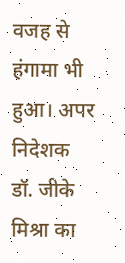वजह से हंगामा भी हुआ। अपर निदेशक डॉ. जीके मिश्रा का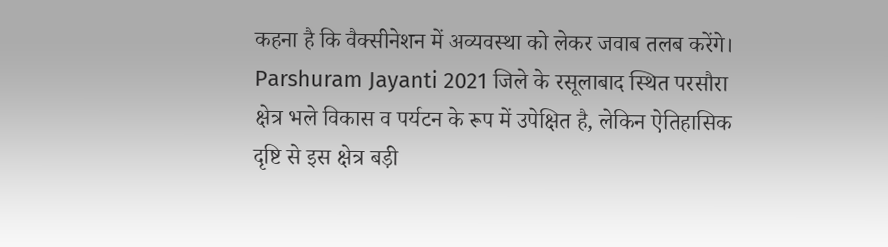कहना है कि वैक्सीनेशन में अव्यवस्था को लेकर जवाब तलब करेंगे।
Parshuram Jayanti 2021 जिले के रसूलाबाद स्थित परसौरा क्षेत्र भले विकास व पर्यटन के रूप में उपेक्षित है, लेकिन ऐतिहासिक दृष्टि से इस क्षेत्र बड़ी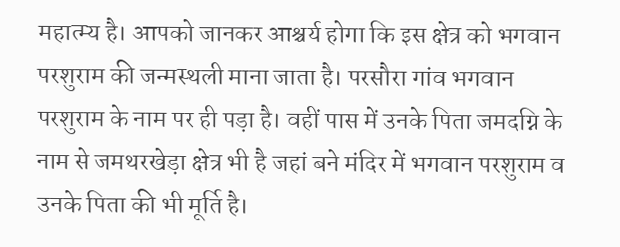महात्म्य है। आपको जानकर आश्चर्य होगा कि इस क्षेत्र को भगवान परशुराम की जन्मस्थली माना जाता है। परसौरा गांव भगवान परशुराम के नाम पर ही पड़ा है। वहीं पास में उनके पिता जमदग्नि के नाम से जमथरखेड़ा क्षेत्र भी है जहां बने मंदिर में भगवान परशुराम व उनके पिता की भी मूर्ति है।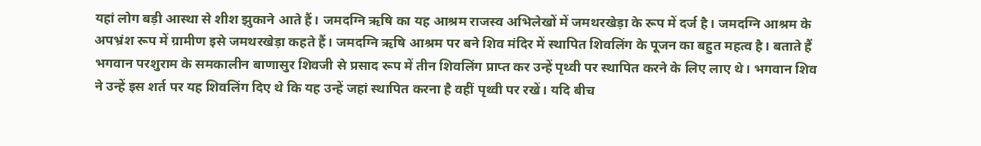यहां लोग बड़ी आस्था से शीश झुकाने आते हैं। जमदग्नि ऋषि का यह आश्रम राजस्व अभिलेखों में जमथरखेड़ा के रूप में दर्ज है। जमदग्नि आश्रम के अपभ्रंश रूप में ग्रामीण इसे जमथरखेड़ा कहते हैं। जमदग्नि ऋषि आश्रम पर बने शिव मंदिर में स्थापित शिवलिंग के पूजन का बहुत महत्व है। बताते हैं भगवान परशुराम के समकालीन बाणासुर शिवजी से प्रसाद रूप में तीन शिवलिंग प्राप्त कर उन्हें पृथ्वी पर स्थापित करने के लिए लाए थे। भगवान शिव ने उन्हें इस शर्त पर यह शिवलिंग दिए थे कि यह उन्हें जहां स्थापित करना है वहीं पृथ्वी पर रखें। यदि बीच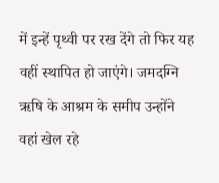में इन्हें पृथ्वी पर रख देंगे तो फिर यह वहीं स्थापित हो जाएंगे। जमदग्नि ऋषि के आश्रम के समीप उन्होंने वहां खेल रहे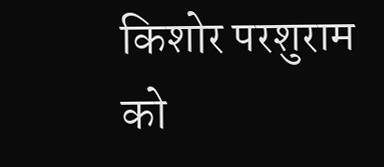किशोर परशुराम को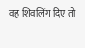वह शिवलिंग दिए तो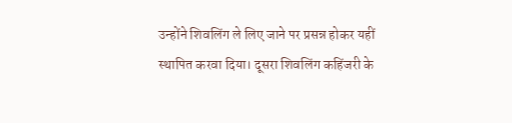उन्होंने शिवलिंग ले लिए जाने पर प्रसन्न होकर यहीं स्थापित करवा दिया। दूसरा शिवलिंग कहिंजरी के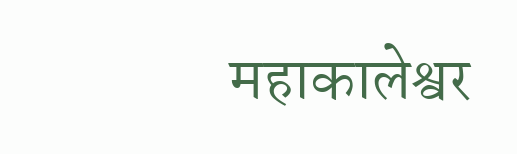महाकालेश्वर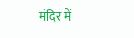मंदिर में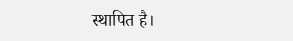स्थापित है।